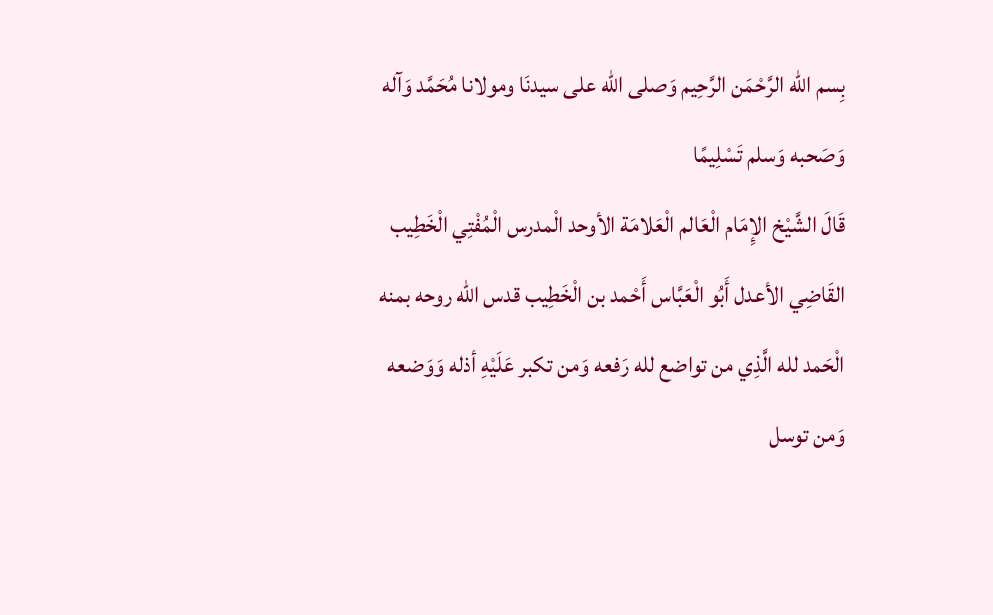بِسم الله الرَّحْمَن الرَّحِيم وَصلى الله على سيدنَا ومولانا مُحَمَّد وَآله وَصَحبه وَسلم تَسْلِيمًا
قَالَ الشَّيْخ الإِمَام الْعَالم الْعَلامَة الأوحد الْمدرس الْمُفْتِي الْخَطِيب القَاضِي الأعدل أَبُو الْعَبَّاس أَحْمد بن الْخَطِيب قدس الله روحه بمنه الْحَمد لله الَّذِي من تواضع لله رَفعه وَمن تكبر عَلَيْهِ أذله وَوَضعه وَمن توسل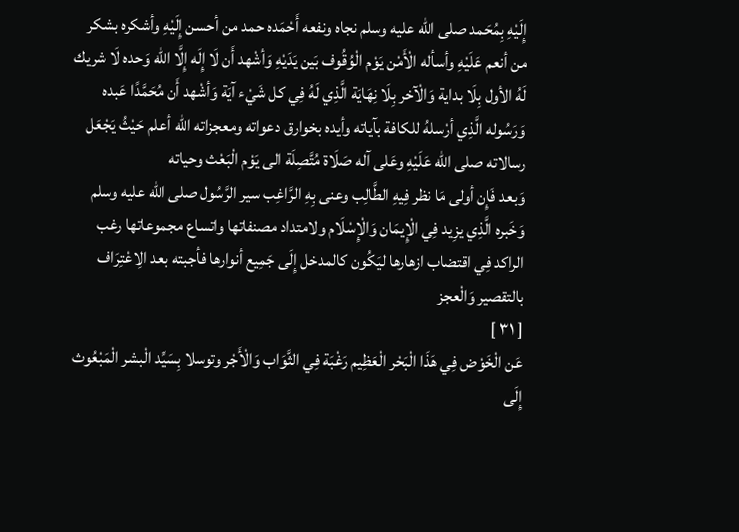إِلَيْهِ بِمُحَمد صلى الله عليه وسلم نجاه ونفعه أَحْمَده حمد من أحسن إِلَيْهِ وأشكره بشكر من أنعم عَلَيْهِ وأسأله الْأَمْن يَوْم الْوُقُوف بَين يَدَيْهِ وَأشْهد أَن لَا إِلَه إِلَّا الله وَحده لَا شريك لَهُ الأول بِلَا بداية وَالْآخر بِلَا نِهَايَة الَّذِي لَهُ فِي كل شَيْء آيَة وَأشْهد أَن مُحَمَّدًا عَبده وَرَسُوله الَّذِي أرْسلهُ للكافة بآياته وأيده بخوارق دعواته ومعجزاته الله أعلم حَيْثُ يَجْعَل رسالاته صلى الله عَلَيْهِ وعَلى آله صَلَاة مُتَّصِلَة الى يَوْم الْبَعْث وحياته
وَبعد فَإِن أولى مَا نظر فِيهِ الطَّالِب وعنى بِهِ الرَّاغِب سير الرَّسُول صلى الله عليه وسلم وَخَبره الَّذِي يزِيد فِي الْإِيمَان وَالْإِسْلَام ولامتداد مصنفاتها واتساع مجموعاتها رغب الراكد فِي اقتضاب ازهارها ليَكُون كالمدخل إِلَى جَمِيع أنوارها فأجبته بعد الِاعْتِرَاف بالتقصير وَالْعجز
[ ٣١ ]
عَن الْخَوْض فِي هَذَا الْبَحْر الْعَظِيم رَغْبَة فِي الثَّوَاب وَالْأَجْر وتوسلا بِسَيِّد الْبشر الْمَبْعُوث إِلَى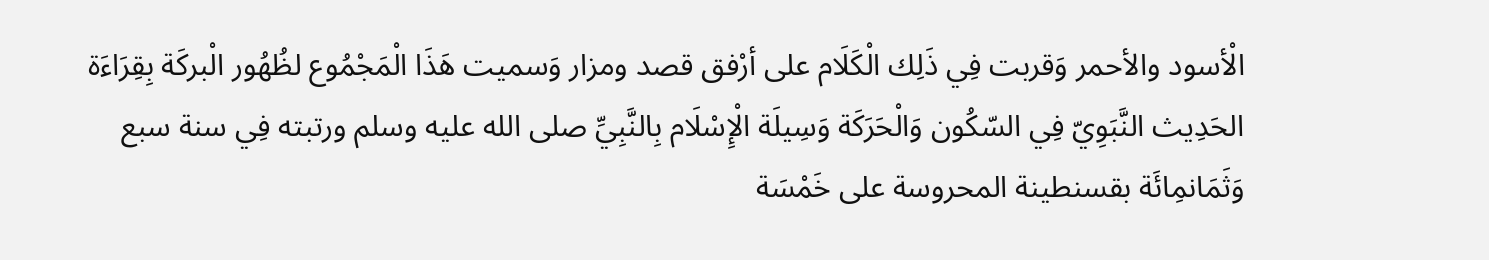الْأسود والأحمر وَقربت فِي ذَلِك الْكَلَام على أرْفق قصد ومزار وَسميت هَذَا الْمَجْمُوع لظُهُور الْبركَة بِقِرَاءَة الحَدِيث النَّبَوِيّ فِي السّكُون وَالْحَرَكَة وَسِيلَة الْإِسْلَام بِالنَّبِيِّ صلى الله عليه وسلم ورتبته فِي سنة سبع وَثَمَانمِائَة بقسنطينة المحروسة على خَمْسَة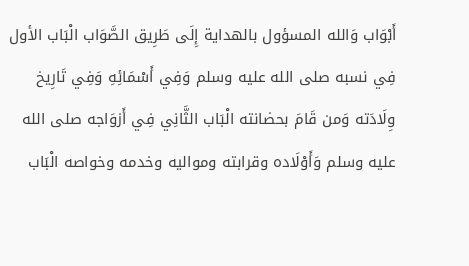أَبْوَاب وَالله المسؤول بالهداية إِلَى طَرِيق الصَّوَاب الْبَاب الأول فِي نسبه صلى الله عليه وسلم وَفِي أَسْمَائِهِ وَفِي تَارِيخ وِلَادَته وَمن قَامَ بحضانته الْبَاب الثَّانِي فِي أَزوَاجه صلى الله عليه وسلم وَأَوْلَاده وقرابته ومواليه وخدمه وخواصه الْبَاب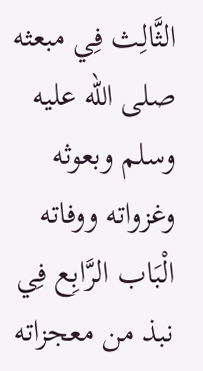الثَّالِث فِي مبعثه صلى الله عليه وسلم وبعوثه وغزواته ووفاته الْبَاب الرَّابِع فِي نبذ من معجزاته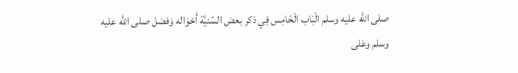صلى الله عليه وسلم الْبَاب الْخَامِس فِي ذكر بعض السّنيَّة أَحْوَاله وَفضل صلى الله عليه وسلم وعَلى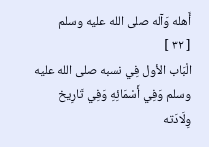أَهله وَآله صلى الله عليه وسلم
[ ٣٢ ]
الْبَاب الأول فِي نسبه صلى الله عليه وسلم وَفِي أَسْمَائِهِ وَفِي تَارِيخ وِلَادَته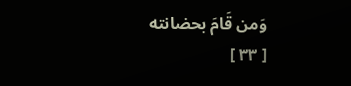وَمن قَامَ بحضانته
[ ٣٣ ]